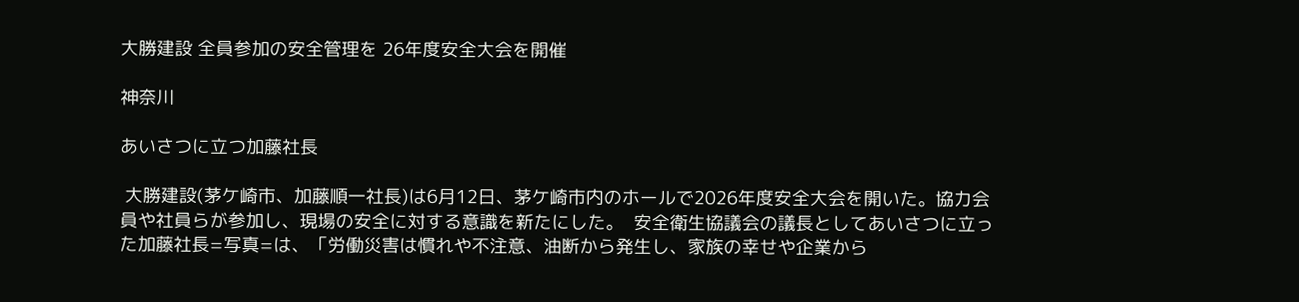大勝建設 全員参加の安全管理を 26年度安全大会を開催

神奈川

あいさつに立つ加藤社長

 大勝建設(茅ケ崎市、加藤順一社長)は6月12日、茅ケ崎市内のホールで2026年度安全大会を開いた。協力会員や社員らが参加し、現場の安全に対する意識を新たにした。  安全衛生協議会の議長としてあいさつに立った加藤社長=写真=は、「労働災害は慣れや不注意、油断から発生し、家族の幸せや企業から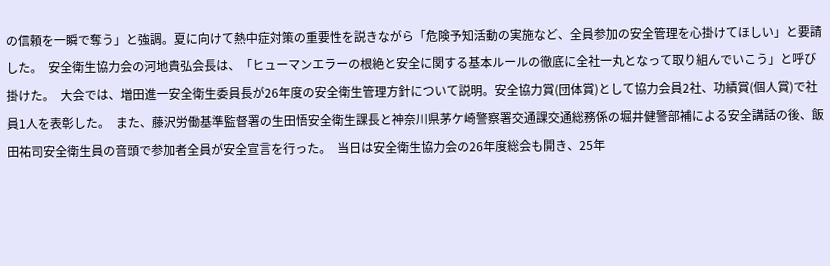の信頼を一瞬で奪う」と強調。夏に向けて熱中症対策の重要性を説きながら「危険予知活動の実施など、全員参加の安全管理を心掛けてほしい」と要請した。  安全衛生協力会の河地貴弘会長は、「ヒューマンエラーの根絶と安全に関する基本ルールの徹底に全社一丸となって取り組んでいこう」と呼び掛けた。  大会では、増田進一安全衛生委員長が26年度の安全衛生管理方針について説明。安全協力賞(団体賞)として協力会員2社、功績賞(個人賞)で社員1人を表彰した。  また、藤沢労働基準監督署の生田悟安全衛生課長と神奈川県茅ケ崎警察署交通課交通総務係の堀井健警部補による安全講話の後、飯田祐司安全衛生員の音頭で参加者全員が安全宣言を行った。  当日は安全衛生協力会の26年度総会も開き、25年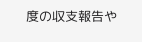度の収支報告や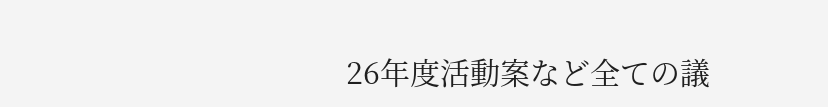26年度活動案など全ての議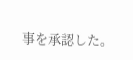事を承認した。